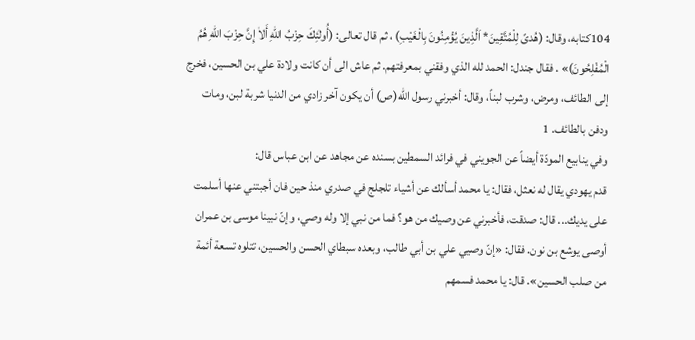104كتابه، وقال: (هُدىً لِلْمُتَّقِينَ* اَلَّذِينَ يُؤْمِنُونَ بِالْغَيْبِ) ، ثم قال تعالى: (أُولٰئِكَ حِزْبُ اللّٰهِ أَلاٰ إِنَّ حِزْبَ اللّٰهِ هُمُ الْمُفْلِحُونَ)» . فقال جندل: الحمد لله الذي وفقني بمعرفتهم. ثم عاش الى أن كانت ولادة علي بن الحسين، فخرج إلى الطائف، ومرض، وشرب لبناً، وقال: أخبرني رسول الله(ص) أن يكون آخر زادي من الدنيا شربة لبن، ومات ودفن بالطائف. 1
وفي ينابيع المودّة أيضاً عن الجويني في فرائد السمطين بسنده عن مجاهد عن ابن عباس قال:
قدم يهودي يقال له نعثل، فقال: يا محمد أسألك عن أشياء تلجلج في صدري منذ حين فان أجبتني عنها أسلمت على يديك... قال: صدقت، فأخبرني عن وصيك من هو؟ فما من نبي إلا وله وصي، وإنّ نبينا موسى بن عمران أوصى يوشع بن نون. فقال: «إنّ وصيي علي بن أبي طالب، وبعده سبطاي الحسن والحسين، تتلوه تسعة أئمة من صلب الحسين». قال: يا محمد فسمهم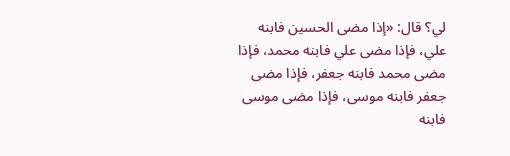لي؟ قال: «إذا مضى الحسين فابنه علي، فإذا مضى علي فابنه محمد، فإذا مضى محمد فابنه جعفر، فإذا مضى جعفر فابنه موسى، فإذا مضى موسى فابنه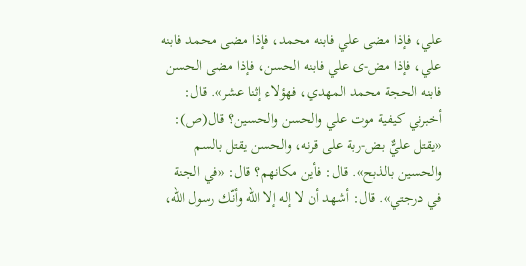علي، فإذا مضى علي فابنه محمد، فإذا مضى محمد فابنه علي، فإذا مض-ى علي فابنه الحسن، فإذا مضى الحسن فابنه الحجة محمد المهدي، فهؤلاء إثنا عشر». قال: أخبرني كيفية موت علي والحسن والحسين؟ قال(ص): «يقتل عليٌّ بض-ربة على قرنه، والحسن يقتل بالسم والحسين بالذبح». قال: فأين مكانهم؟ قال: «في الجنة في درجتي». قال: أشهد أن لا إله إلا الله وأنّك رسول الله،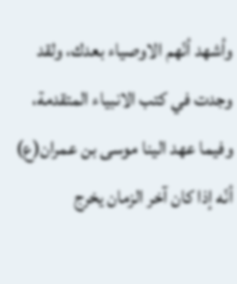وأشهد أنّهم الاوصياء بعدك، ولقد وجدت في كتب الانبياء المتقدمة، وفيما عهد الينا موسى بن عمران(ع) أنّه إذا كان آخر الزمان يخرج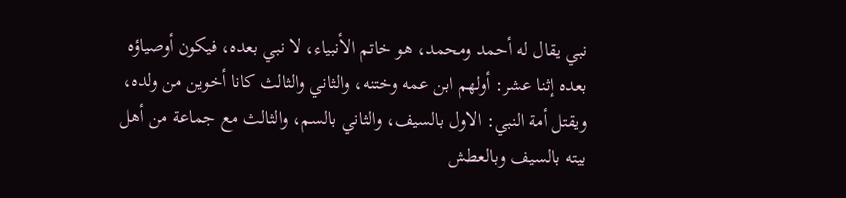نبي يقال له أحمد ومحمد، هو خاتم الأنبياء، لا نبي بعده، فيكون أوصياؤه بعده إثنا عشر: أولهم ابن عمه وختنه، والثاني والثالث كانا أخوين من ولده، ويقتل أمة النبي: الاول بالسيف، والثاني بالسم، والثالث مع جماعة من أهل بيته بالسيف وبالعطش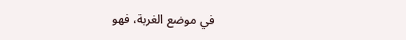في موضع الغربة، فهو